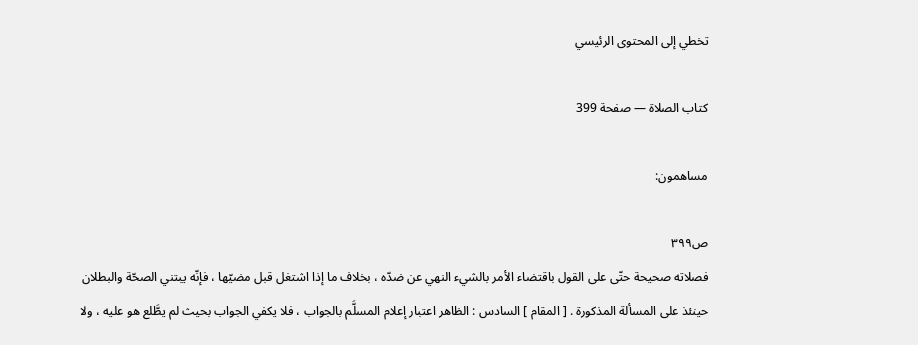تخطي إلى المحتوى الرئيسي

كتاب الصلاة — صفحة 399

مساهمون:

ص٣٩٩
فصلاته صحيحة حتّى على القول باقتضاء الأمر بالشيء النهي عن ضدّه ، بخلاف ما إذا اشتغل قبل مضيّها ، فإنّه يبتني الصحّة والبطلان حينئذ على المسألة المذكورة . [ المقام ] السادس : الظاهر اعتبار إعلام المسلَّم بالجواب ، فلا يكفي الجواب بحيث لم يطَّلع هو عليه ، ولا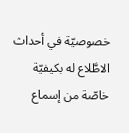خصوصيّة في أحداث الاطَّلاع له بكيفيّة خاصّة من إسماع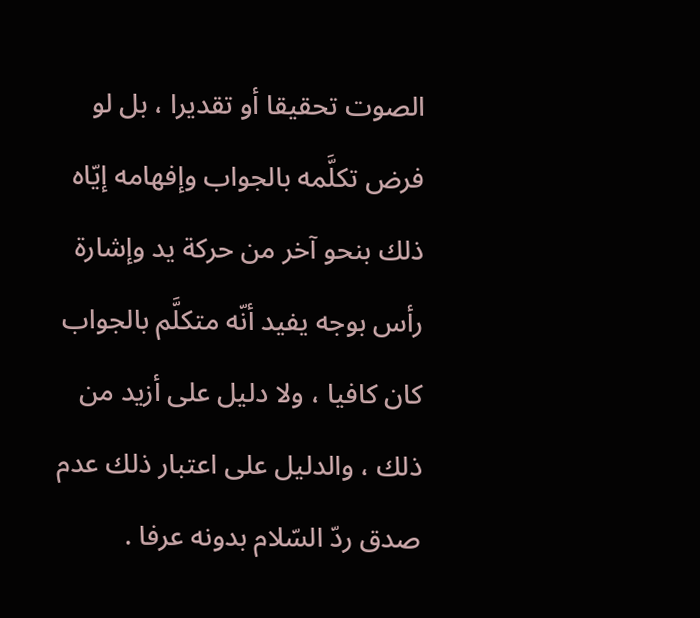الصوت تحقيقا أو تقديرا ، بل لو فرض تكلَّمه بالجواب وإفهامه إيّاه ذلك بنحو آخر من حركة يد وإشارة رأس بوجه يفيد أنّه متكلَّم بالجواب كان كافيا ، ولا دليل على أزيد من ذلك ، والدليل على اعتبار ذلك عدم صدق ردّ السّلام بدونه عرفا .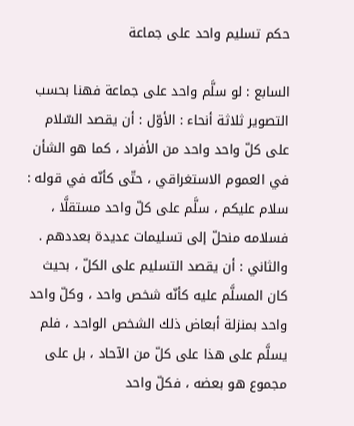حكم تسليم واحد على جماعة

السابع : لو سلَّم واحد على جماعة فهنا بحسب التصوير ثلاثة أنحاء : الأوّل : أن يقصد السّلام على كلّ واحد واحد من الأفراد ، كما هو الشأن في العموم الاستغراقي ، حتّى كأنّه في قوله : سلام عليكم ، سلَّم على كلّ واحد مستقلَّا ، فسلامه منحلّ إلى تسليمات عديدة بعددهم . والثاني : أن يقصد التسليم على الكلّ ، بحيث كان المسلَّم عليه كأنّه شخص واحد ، وكلّ واحد واحد بمنزلة أبعاض ذلك الشخص الواحد ، فلم يسلَّم على هذا على كلّ من الآحاد ، بل على مجموع هو بعضه ، فكلّ واحد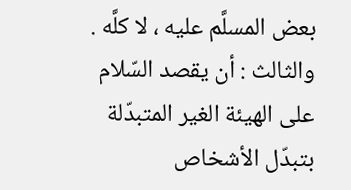بعض المسلَّم عليه ، لا كلَّه . والثالث : أن يقصد السّلام على الهيئة الغير المتبدّلة بتبدّل الأشخاص